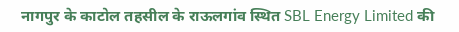नागपुर के काटोल तहसील के राऊलगांव स्थित SBL Energy Limited की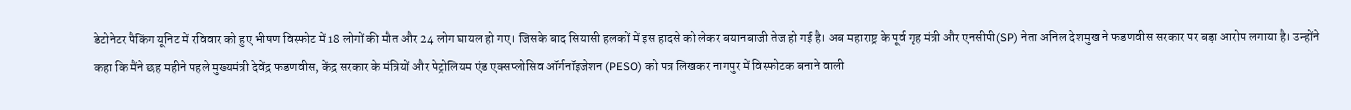डेटोनेटर पैकिंग यूनिट में रविवार को हुए भीषण विस्फोट में 18 लोगों की मौत और 24 लोग घायल हो गए। जिसके बाद सियासी हलकों में इस हादसे को लेकर बयानबाजी तेज हो गई है। अब महाराष्ट्र के पूर्व गृह मंत्री और एनसीपी(SP) नेता अनिल देशमुख ने फडणवीस सरकार पर बड़ा आरोप लगाया है। उन्होंने कहा कि मैंने छह महीने पहले मुख्यमंत्री देवेंद्र फडणवीस, केंद्र सरकार के मंत्रियों और पेट्रोलियम एंड एक्सप्लोसिव ऑर्गनॉइजेशन (PESO) को पत्र लिखकर नागपुर में विस्फोटक बनाने वाली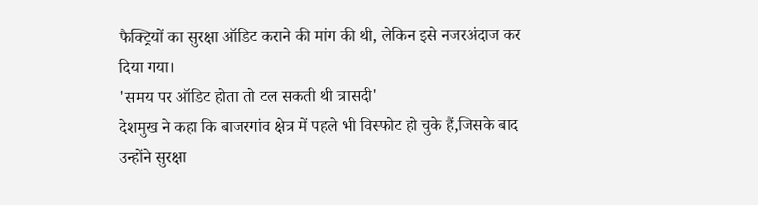फैक्ट्रियों का सुरक्षा ऑडिट कराने की मांग की थी, लेकिन इसे नजरअंदाज कर दिया गया।
'समय पर ऑडिट होता तो टल सकती थी त्रासदी'
देशमुख ने कहा कि बाजरगांव क्षेत्र में पहले भी विस्फोट हो चुके हैं,जिसके बाद उन्होंने सुरक्षा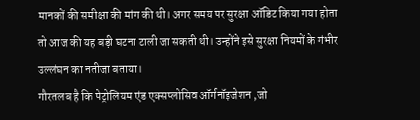मानकों की समीक्षा की मांग की थी। अगर समय पर सुरक्षा ऑडिट किया गया होता तो आज की यह बड़ी घटना टाली जा सकती थी। उन्होंने इसे सुरक्षा नियमों के गंभीर उल्लंघन का नतीजा बताया।
गौरतलब है कि पेट्रोलियम एंड एक्सप्लोसिव ऑर्गनॉइजेशन ,जो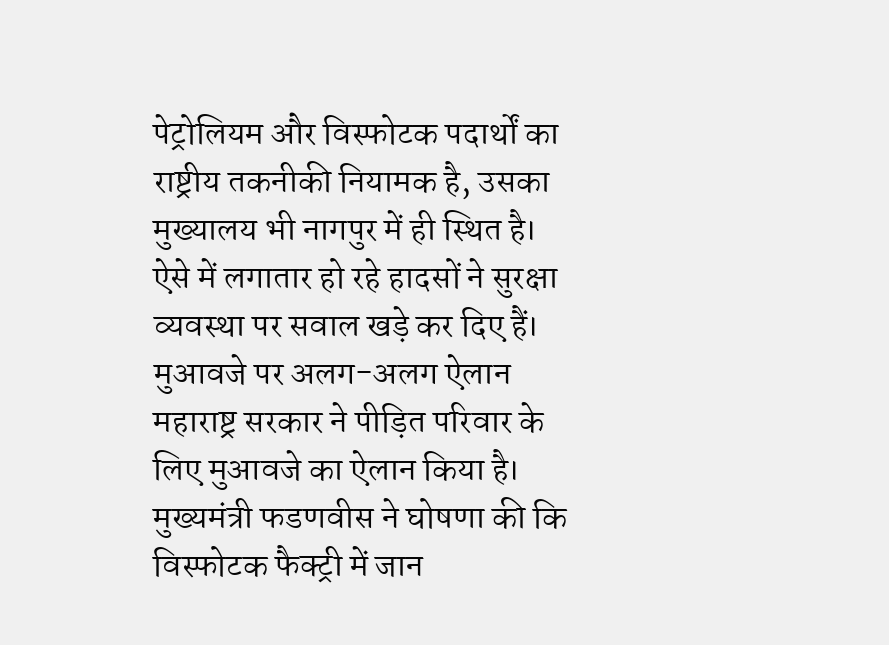पेट्रोलियम और विस्फोटक पदार्थों का राष्ट्रीय तकनीकी नियामक है, उसका मुख्यालय भी नागपुर में ही स्थित है। ऐसे में लगातार हो रहे हादसों ने सुरक्षा व्यवस्था पर सवाल खड़े कर दिए हैं।
मुआवजे पर अलग-अलग ऐलान
महाराष्ट्र सरकार ने पीड़ित परिवार के लिए मुआवजे का ऐलान किया है। मुख्यमंत्री फडणवीस ने घोषणा की कि विस्फोटक फैक्ट्री में जान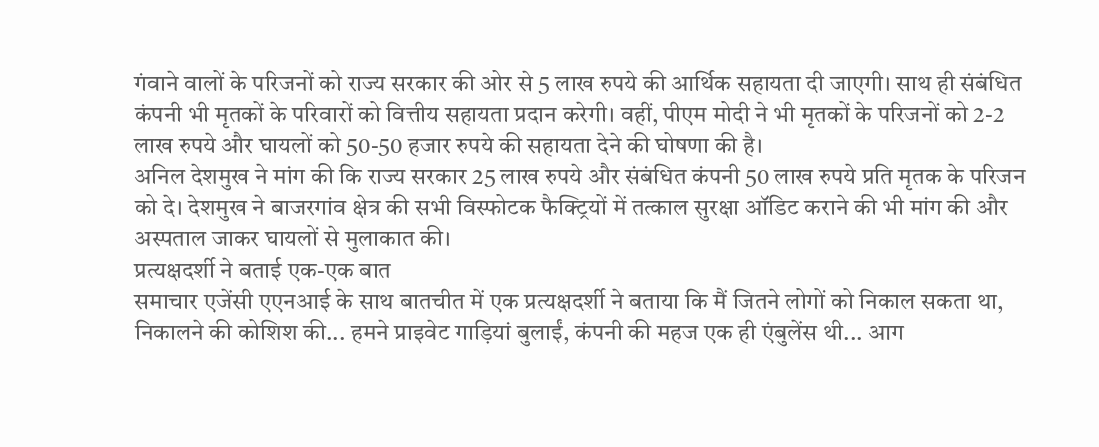गंवाने वालों के परिजनों को राज्य सरकार की ओर से 5 लाख रुपये की आर्थिक सहायता दी जाएगी। साथ ही संबंधित कंपनी भी मृतकों के परिवारों को वित्तीय सहायता प्रदान करेगी। वहीं, पीएम मोदी ने भी मृतकों के परिजनों को 2-2 लाख रुपये और घायलों को 50-50 हजार रुपये की सहायता देने की घोषणा की है।
अनिल देशमुख ने मांग की कि राज्य सरकार 25 लाख रुपये और संबंधित कंपनी 50 लाख रुपये प्रति मृतक के परिजन को दे। देशमुख ने बाजरगांव क्षेत्र की सभी विस्फोटक फैक्ट्रियों में तत्काल सुरक्षा ऑडिट कराने की भी मांग की और अस्पताल जाकर घायलों से मुलाकात की।
प्रत्यक्षदर्शी ने बताई एक-एक बात
समाचार एजेंसी एएनआई के साथ बातचीत में एक प्रत्यक्षदर्शी ने बताया कि मैं जितने लोगों को निकाल सकता था, निकालने की कोशिश की... हमने प्राइवेट गाड़ियां बुलाईं, कंपनी की महज एक ही एंबुलेंस थी... आग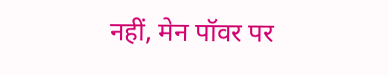नहीं, मेन पॉवर पर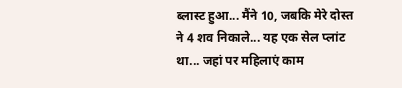ब्लास्ट हुआ... मैंने 10, जबकि मेरे दोस्त ने 4 शव निकाले... यह एक सेल प्लांट था... जहां पर महिलाएं काम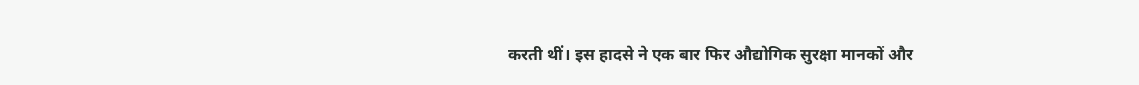करती थीं। इस हादसे ने एक बार फिर औद्योगिक सुरक्षा मानकों और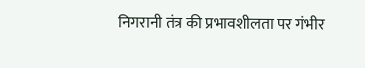निगरानी तंत्र की प्रभावशीलता पर गंभीर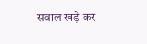सवाल खड़े कर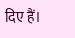दिए हैं।